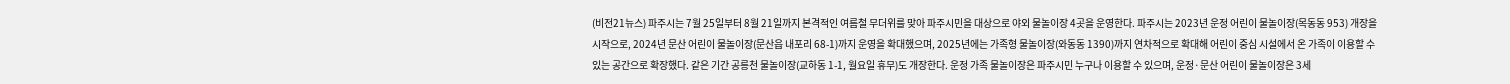(비전21뉴스) 파주시는 7월 25일부터 8월 21일까지 본격적인 여름철 무더위를 맞아 파주시민을 대상으로 야외 물놀이장 4곳을 운영한다. 파주시는 2023년 운정 어린이 물놀이장(목동동 953) 개장을 시작으로, 2024년 문산 어린이 물놀이장(문산읍 내포리 68-1)까지 운영을 확대했으며, 2025년에는 가족형 물놀이장(와동동 1390)까지 연차적으로 확대해 어린이 중심 시설에서 온 가족이 이용할 수 있는 공간으로 확장했다. 같은 기간 공릉천 물놀이장(교하동 1-1, 월요일 휴무)도 개장한다. 운정 가족 물놀이장은 파주시민 누구나 이용할 수 있으며, 운정·문산 어린이 물놀이장은 3세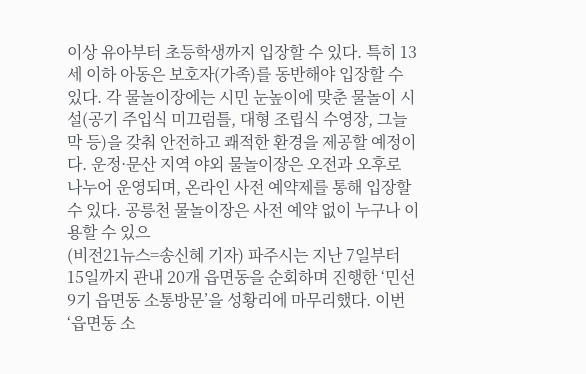이상 유아부터 초등학생까지 입장할 수 있다. 특히 13세 이하 아동은 보호자(가족)를 동반해야 입장할 수 있다. 각 물놀이장에는 시민 눈높이에 맞춘 물놀이 시설(공기 주입식 미끄럼틀, 대형 조립식 수영장, 그늘막 등)을 갖춰 안전하고 쾌적한 환경을 제공할 예정이다. 운정·문산 지역 야외 물놀이장은 오전과 오후로 나누어 운영되며, 온라인 사전 예약제를 통해 입장할 수 있다. 공릉천 물놀이장은 사전 예약 없이 누구나 이용할 수 있으
(비전21뉴스=송신혜 기자) 파주시는 지난 7일부터 15일까지 관내 20개 읍면동을 순회하며 진행한 ‘민선9기 읍면동 소통방문’을 성황리에 마무리했다. 이번 ‘읍면동 소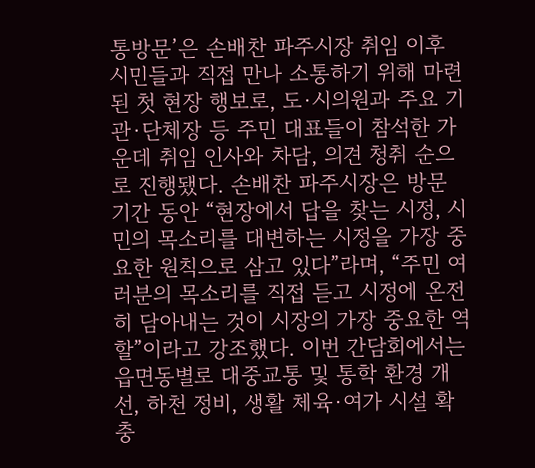통방문’은 손배찬 파주시장 취임 이후 시민들과 직접 만나 소통하기 위해 마련된 첫 현장 행보로, 도·시의원과 주요 기관·단체장 등 주민 대표들이 참석한 가운데 취임 인사와 차담, 의견 청취 순으로 진행됐다. 손배찬 파주시장은 방문 기간 동안 “현장에서 답을 찾는 시정, 시민의 목소리를 대변하는 시정을 가장 중요한 원칙으로 삼고 있다”라며, “주민 여러분의 목소리를 직접 듣고 시정에 온전히 담아내는 것이 시장의 가장 중요한 역할”이라고 강조했다. 이번 간담회에서는 읍면동별로 대중교통 및 통학 환경 개선, 하천 정비, 생활 체육·여가 시설 확충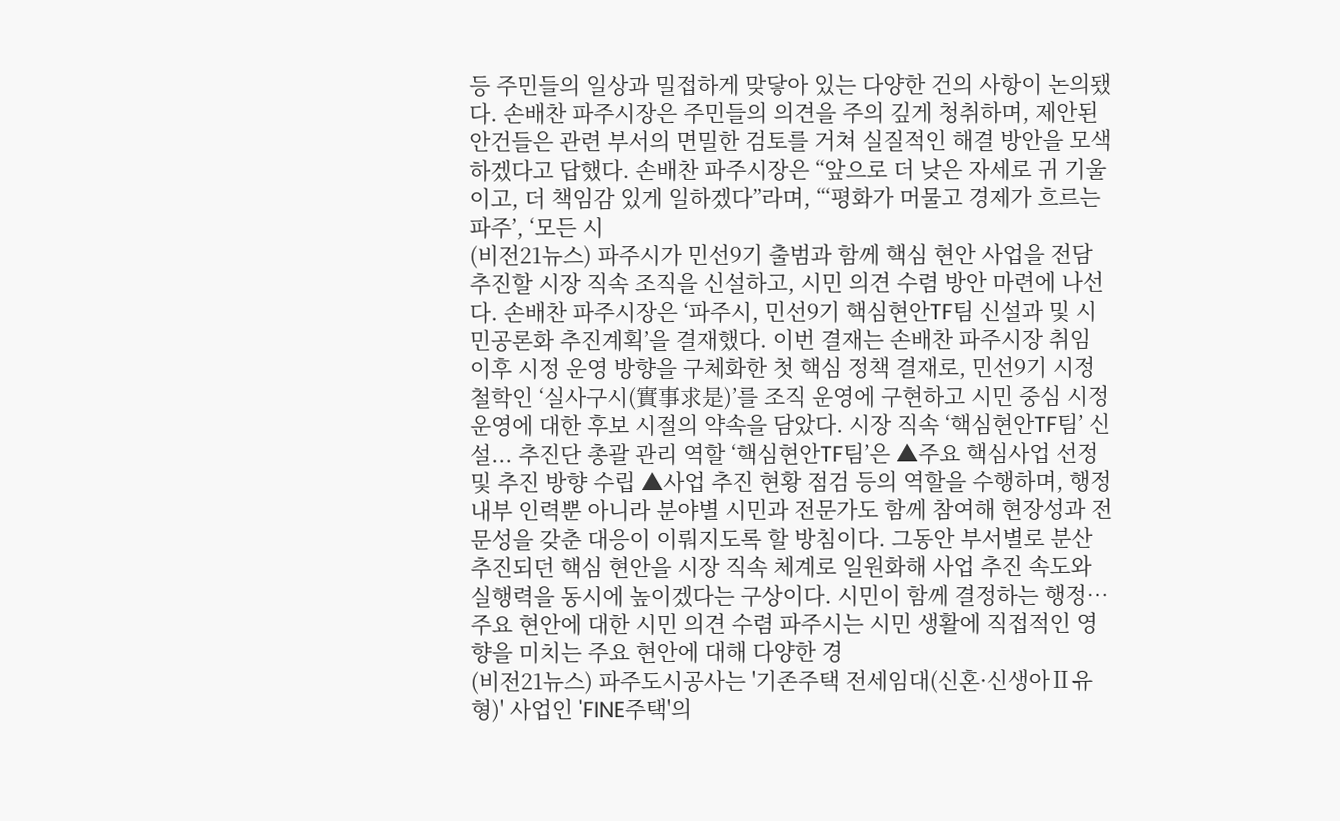등 주민들의 일상과 밀접하게 맞닿아 있는 다양한 건의 사항이 논의됐다. 손배찬 파주시장은 주민들의 의견을 주의 깊게 청취하며, 제안된 안건들은 관련 부서의 면밀한 검토를 거쳐 실질적인 해결 방안을 모색하겠다고 답했다. 손배찬 파주시장은 “앞으로 더 낮은 자세로 귀 기울이고, 더 책임감 있게 일하겠다”라며, “‘평화가 머물고 경제가 흐르는 파주’, ‘모든 시
(비전21뉴스) 파주시가 민선9기 출범과 함께 핵심 현안 사업을 전담 추진할 시장 직속 조직을 신설하고, 시민 의견 수렴 방안 마련에 나선다. 손배찬 파주시장은 ‘파주시, 민선9기 핵심현안TF팀 신설과 및 시민공론화 추진계획’을 결재했다. 이번 결재는 손배찬 파주시장 취임 이후 시정 운영 방향을 구체화한 첫 핵심 정책 결재로, 민선9기 시정 철학인 ‘실사구시(實事求是)’를 조직 운영에 구현하고 시민 중심 시정 운영에 대한 후보 시절의 약속을 담았다. 시장 직속 ‘핵심현안TF팀’ 신설... 추진단 총괄 관리 역할 ‘핵심현안TF팀’은 ▲주요 핵심사업 선정 및 추진 방향 수립 ▲사업 추진 현황 점검 등의 역할을 수행하며, 행정 내부 인력뿐 아니라 분야별 시민과 전문가도 함께 참여해 현장성과 전문성을 갖춘 대응이 이뤄지도록 할 방침이다. 그동안 부서별로 분산 추진되던 핵심 현안을 시장 직속 체계로 일원화해 사업 추진 속도와 실행력을 동시에 높이겠다는 구상이다. 시민이 함께 결정하는 행정… 주요 현안에 대한 시민 의견 수렴 파주시는 시민 생활에 직접적인 영향을 미치는 주요 현안에 대해 다양한 경
(비전21뉴스) 파주도시공사는 '기존주택 전세임대(신혼·신생아Ⅱ유형)' 사업인 'FINE주택'의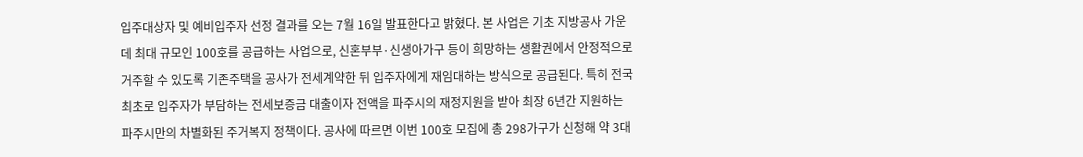입주대상자 및 예비입주자 선정 결과를 오는 7월 16일 발표한다고 밝혔다. 본 사업은 기초 지방공사 가운데 최대 규모인 100호를 공급하는 사업으로, 신혼부부·신생아가구 등이 희망하는 생활권에서 안정적으로 거주할 수 있도록 기존주택을 공사가 전세계약한 뒤 입주자에게 재임대하는 방식으로 공급된다. 특히 전국 최초로 입주자가 부담하는 전세보증금 대출이자 전액을 파주시의 재정지원을 받아 최장 6년간 지원하는 파주시만의 차별화된 주거복지 정책이다. 공사에 따르면 이번 100호 모집에 총 298가구가 신청해 약 3대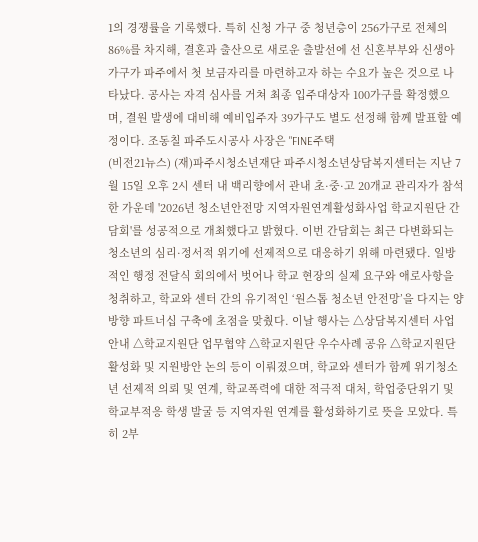1의 경쟁률을 기록했다. 특히 신청 가구 중 청년층이 256가구로 전체의 86%를 차지해, 결혼과 출산으로 새로운 출발선에 선 신혼부부와 신생아가구가 파주에서 첫 보금자리를 마련하고자 하는 수요가 높은 것으로 나타났다. 공사는 자격 심사를 거쳐 최종 입주대상자 100가구를 확정했으며, 결원 발생에 대비해 예비입주자 39가구도 별도 선정해 함께 발표할 예정이다. 조동칠 파주도시공사 사장은 "FINE주택
(비전21뉴스) (재)파주시청소년재단 파주시청소년상담복지센터는 지난 7월 15일 오후 2시 센터 내 백리향에서 관내 초·중·고 20개교 관리자가 참석한 가운데 '2026년 청소년안전망 지역자원연계활성화사업 학교지원단 간담회'를 성공적으로 개최했다고 밝혔다. 이번 간담회는 최근 다변화되는 청소년의 심리·정서적 위기에 선제적으로 대응하기 위해 마련됐다. 일방적인 행정 전달식 회의에서 벗어나 학교 현장의 실제 요구와 애로사항을 청취하고, 학교와 센터 간의 유기적인 ‘원스톱 청소년 안전망’을 다지는 양방향 파트너십 구축에 초점을 맞췄다. 이날 행사는 △상담복지센터 사업 안내 △학교지원단 업무협약 △학교지원단 우수사례 공유 △학교지원단 활성화 및 지원방안 논의 등이 이뤄졌으며, 학교와 센터가 함께 위기청소년 선제적 의뢰 및 연계, 학교폭력에 대한 적극적 대처, 학업중단위기 및 학교부적응 학생 발굴 등 지역자원 연계를 활성화하기로 뜻을 모았다. 특히 2부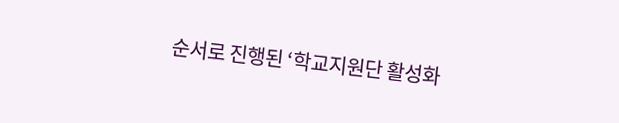순서로 진행된 ‘학교지원단 활성화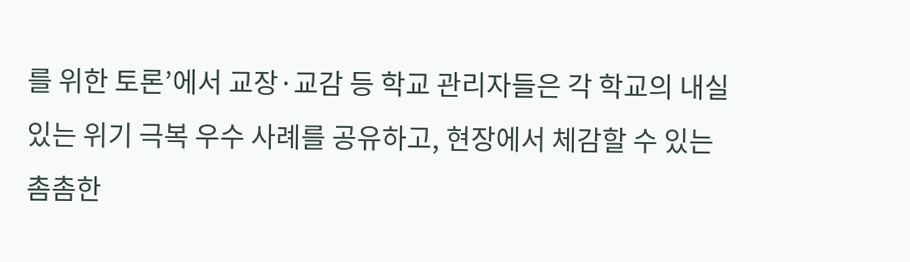를 위한 토론’에서 교장·교감 등 학교 관리자들은 각 학교의 내실 있는 위기 극복 우수 사례를 공유하고, 현장에서 체감할 수 있는 촘촘한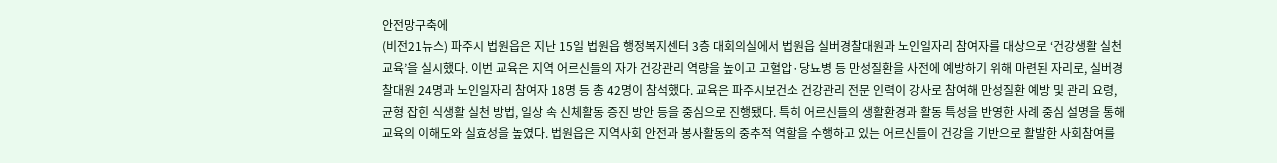안전망구축에
(비전21뉴스) 파주시 법원읍은 지난 15일 법원읍 행정복지센터 3층 대회의실에서 법원읍 실버경찰대원과 노인일자리 참여자를 대상으로 ‘건강생활 실천 교육’을 실시했다. 이번 교육은 지역 어르신들의 자가 건강관리 역량을 높이고 고혈압·당뇨병 등 만성질환을 사전에 예방하기 위해 마련된 자리로, 실버경찰대원 24명과 노인일자리 참여자 18명 등 총 42명이 참석했다. 교육은 파주시보건소 건강관리 전문 인력이 강사로 참여해 만성질환 예방 및 관리 요령, 균형 잡힌 식생활 실천 방법, 일상 속 신체활동 증진 방안 등을 중심으로 진행됐다. 특히 어르신들의 생활환경과 활동 특성을 반영한 사례 중심 설명을 통해 교육의 이해도와 실효성을 높였다. 법원읍은 지역사회 안전과 봉사활동의 중추적 역할을 수행하고 있는 어르신들이 건강을 기반으로 활발한 사회참여를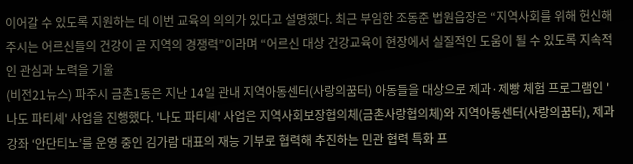이어갈 수 있도록 지원하는 데 이번 교육의 의의가 있다고 설명했다. 최근 부임한 조동준 법원읍장은 “지역사회를 위해 헌신해 주시는 어르신들의 건강이 곧 지역의 경쟁력”이라며 “어르신 대상 건강교육이 현장에서 실질적인 도움이 될 수 있도록 지속적인 관심과 노력을 기울
(비전21뉴스) 파주시 금촌1동은 지난 14일 관내 지역아동센터(사랑의꿈터) 아동들을 대상으로 제과·제빵 체험 프로그램인 '나도 파티셰' 사업을 진행했다. '나도 파티셰' 사업은 지역사회보장협의체(금촌사랑협의체)와 지역아동센터(사랑의꿈터), 제과 강좌 ‘안단티노’를 운영 중인 김가람 대표의 재능 기부로 협력해 추진하는 민관 협력 특화 프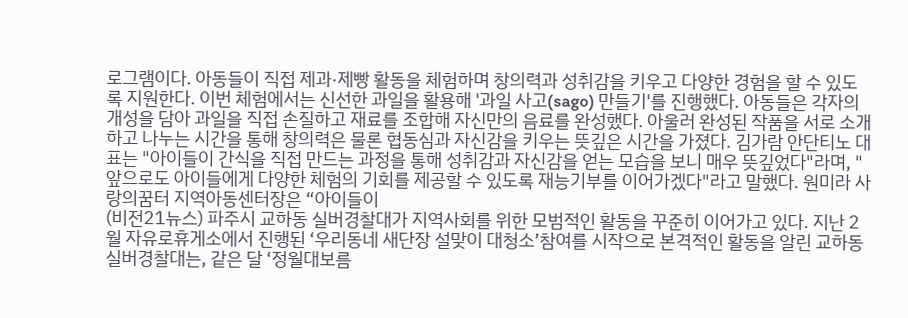로그램이다. 아동들이 직접 제과·제빵 활동을 체험하며 창의력과 성취감을 키우고 다양한 경험을 할 수 있도록 지원한다. 이번 체험에서는 신선한 과일을 활용해 '과일 사고(sago) 만들기'를 진행했다. 아동들은 각자의 개성을 담아 과일을 직접 손질하고 재료를 조합해 자신만의 음료를 완성했다. 아울러 완성된 작품을 서로 소개하고 나누는 시간을 통해 창의력은 물론 협동심과 자신감을 키우는 뜻깊은 시간을 가졌다. 김가람 안단티노 대표는 "아이들이 간식을 직접 만드는 과정을 통해 성취감과 자신감을 얻는 모습을 보니 매우 뜻깊었다"라며, "앞으로도 아이들에게 다양한 체험의 기회를 제공할 수 있도록 재능기부를 이어가겠다"라고 말했다. 원미라 사랑의꿈터 지역아동센터장은 “아이들이
(비전21뉴스) 파주시 교하동 실버경찰대가 지역사회를 위한 모범적인 활동을 꾸준히 이어가고 있다. 지난 2월 자유로휴게소에서 진행된 ‘우리동네 새단장 설맞이 대청소’참여를 시작으로 본격적인 활동을 알린 교하동 실버경찰대는, 같은 달 ‘정월대보름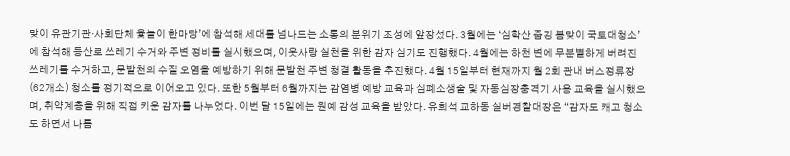맞이 유관기관·사회단체 윷놀이 한마당’에 참석해 세대를 넘나드는 소통의 분위기 조성에 앞장섰다. 3월에는 ‘심학산 줍깅 봄맞이 국토대청소’에 참석해 등산로 쓰레기 수거와 주변 정비를 실시했으며, 이웃사랑 실천을 위한 감자 심기도 진행했다. 4월에는 하천 변에 무분별하게 버려진 쓰레기를 수거하고, 문발천의 수질 오염을 예방하기 위해 문발천 주변 청결 활동을 추진했다. 4월 15일부터 현재까지 월 2회 관내 버스정류장(62개소) 청소를 정기적으로 이어오고 있다. 또한 5월부터 6월까지는 감염병 예방 교육과 심폐소생술 및 자동심장충격기 사용 교육을 실시했으며, 취약계층을 위해 직접 키운 감자를 나누었다. 이번 달 15일에는 원예 감성 교육을 받았다. 유희석 교하동 실버경찰대장은 “감자도 캐고 청소도 하면서 나름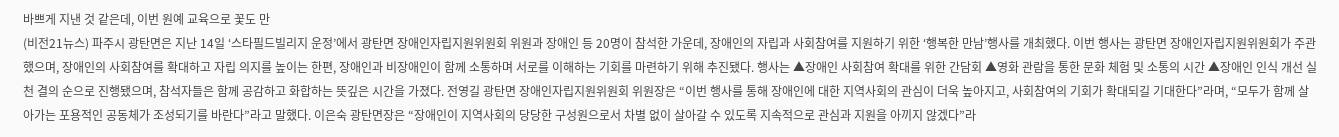바쁘게 지낸 것 같은데, 이번 원예 교육으로 꽃도 만
(비전21뉴스) 파주시 광탄면은 지난 14일 ‘스타필드빌리지 운정’에서 광탄면 장애인자립지원위원회 위원과 장애인 등 20명이 참석한 가운데, 장애인의 자립과 사회참여를 지원하기 위한 ‘행복한 만남’행사를 개최했다. 이번 행사는 광탄면 장애인자립지원위원회가 주관했으며, 장애인의 사회참여를 확대하고 자립 의지를 높이는 한편, 장애인과 비장애인이 함께 소통하며 서로를 이해하는 기회를 마련하기 위해 추진됐다. 행사는 ▲장애인 사회참여 확대를 위한 간담회 ▲영화 관람을 통한 문화 체험 및 소통의 시간 ▲장애인 인식 개선 실천 결의 순으로 진행됐으며, 참석자들은 함께 공감하고 화합하는 뜻깊은 시간을 가졌다. 전영길 광탄면 장애인자립지원위원회 위원장은 “이번 행사를 통해 장애인에 대한 지역사회의 관심이 더욱 높아지고, 사회참여의 기회가 확대되길 기대한다”라며, “모두가 함께 살아가는 포용적인 공동체가 조성되기를 바란다”라고 말했다. 이은숙 광탄면장은 “장애인이 지역사회의 당당한 구성원으로서 차별 없이 살아갈 수 있도록 지속적으로 관심과 지원을 아끼지 않겠다”라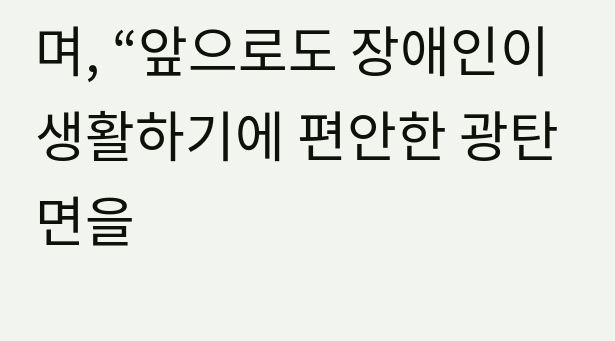며, “앞으로도 장애인이 생활하기에 편안한 광탄면을